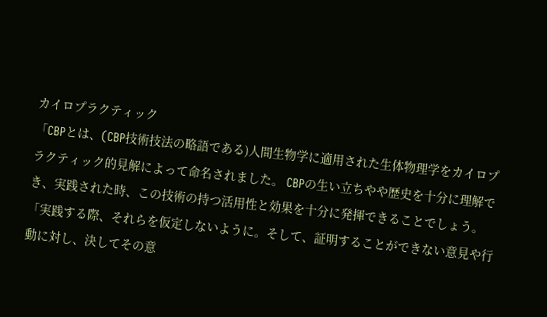カイロプラクティック
「CBPとは、(CBP技術技法の略語である)人間生物学に適用された生体物理学をカイロプラクティック的見解によって命名されました。 CBPの生い立ちやや歴史を十分に理解でき、実践された時、この技術の持つ活用性と効果を十分に発揮できることでしょう。「実践する際、それらを仮定しないように。そして、証明することができない意見や行動に対し、決してその意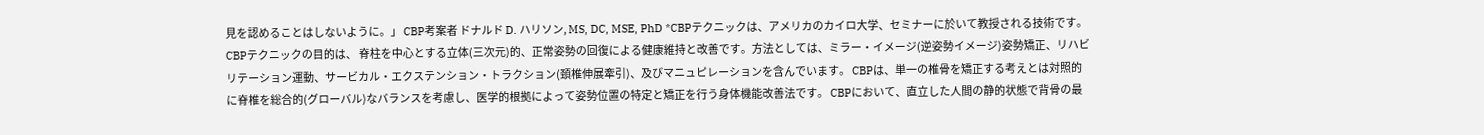見を認めることはしないように。」 CBP考案者 ドナルド D. ハリソン, MS, DC, MSE, PhD *CBPテクニックは、アメリカのカイロ大学、セミナーに於いて教授される技術です。 CBPテクニックの目的は、 脊柱を中心とする立体(三次元)的、正常姿勢の回復による健康維持と改善です。方法としては、ミラー・イメージ(逆姿勢イメージ)姿勢矯正、リハビリテーション運動、サービカル・エクステンション・トラクション(頚椎伸展牽引)、及びマニュピレーションを含んでいます。 CBPは、単一の椎骨を矯正する考えとは対照的に脊椎を総合的(グローバル)なバランスを考慮し、医学的根拠によって姿勢位置の特定と矯正を行う身体機能改善法です。 CBPにおいて、直立した人間の静的状態で背骨の最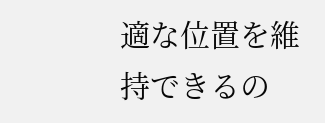適な位置を維持できるの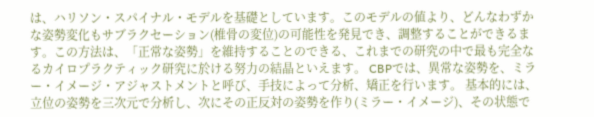は、ハリソン・スパイナル・モデルを基礎としています。このモデルの値より、どんなわずかな姿勢変化もサブラクセーション(椎骨の変位)の可能性を発見でき、調整することができるます。この方法は、「正常な姿勢」を維持することのできる、これまでの研究の中で最も完全なるカイロプラクティック研究に於ける努力の結晶といえます。 CBPでは、異常な姿勢を、ミラー・イメージ・アジャストメントと呼び、手技によって分析、矯正を行います。 基本的には、立位の姿勢を三次元で分析し、次にその正反対の姿勢を作り(ミラー・イメージ)、その状態で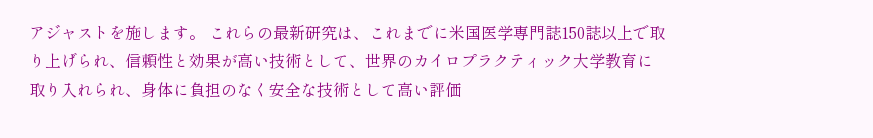アジャストを施します。 これらの最新研究は、これまでに米国医学専門誌150誌以上で取り上げられ、信頼性と効果が高い技術として、世界のカイロプラクティック大学教育に取り入れられ、身体に負担のなく安全な技術として高い評価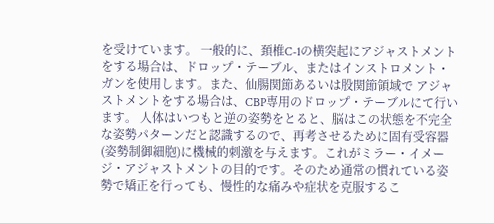を受けています。 一般的に、頚椎C-1の横突起にアジャストメントをする場合は、ドロップ・テーブル、またはインストロメント・ガンを使用します。また、仙腸関節あるいは股関節領域で アジャストメントをする場合は、CBP専用のドロップ・テーブルにて行います。 人体はいつもと逆の姿勢をとると、脳はこの状態を不完全な姿勢パターンだと認識するので、再考させるために固有受容器(姿勢制御細胞)に機械的刺激を与えます。これがミラー・イメージ・アジャストメントの目的です。そのため通常の慣れている姿勢で矯正を行っても、慢性的な痛みや症状を克服するこ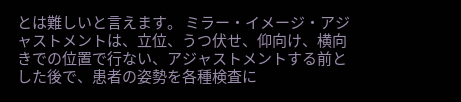とは難しいと言えます。 ミラー・イメージ・アジャストメントは、立位、うつ伏せ、仰向け、横向きでの位置で行ない、アジャストメントする前とした後で、患者の姿勢を各種検査に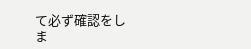て必ず確認をしま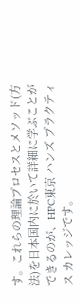す。これらの理論プロセスとメソッド(方法)を日本国内に於いて詳細に学ぶことができるのが、HPC東京 ハンズ プラクティス カレッジです。